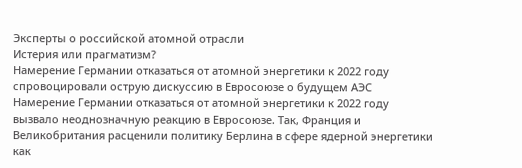Эксперты о российской атомной отрасли
Истерия или прагматизм?
Намерение Германии отказаться от атомной энергетики к 2022 году спровоцировали острую дискуссию в Евросоюзе о будущем АЭС
Намерение Германии отказаться от атомной энергетики к 2022 году вызвало неоднозначную реакцию в Евросоюзе. Так, Франция и Великобритания расценили политику Берлина в сфере ядерной энергетики как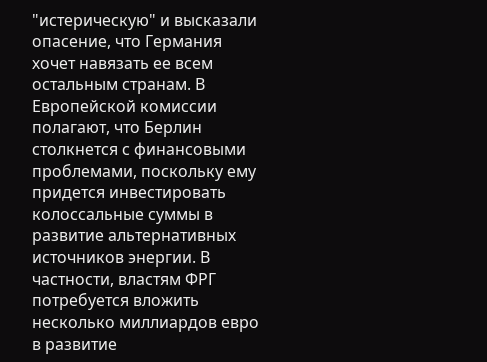"истерическую" и высказали опасение, что Германия хочет навязать ее всем остальным странам. В Европейской комиссии полагают, что Берлин столкнется с финансовыми проблемами, поскольку ему придется инвестировать колоссальные суммы в развитие альтернативных источников энергии. В частности, властям ФРГ потребуется вложить несколько миллиардов евро в развитие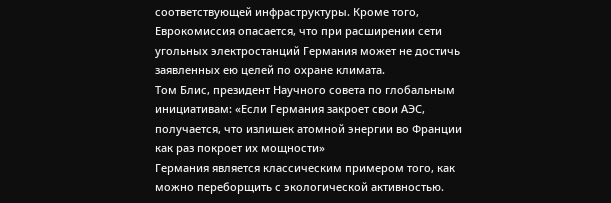соответствующей инфраструктуры. Кроме того, Еврокомиссия опасается, что при расширении сети угольных электростанций Германия может не достичь заявленных ею целей по охране климата.
Том Блис, президент Научного совета по глобальным инициативам: «Если Германия закроет свои АЭС, получается, что излишек атомной энергии во Франции как раз покроет их мощности»
Германия является классическим примером того, как можно переборщить с экологической активностью.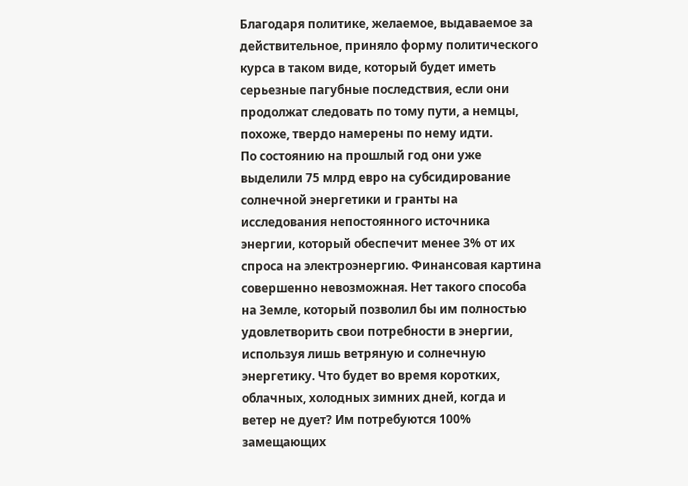Благодаря политике, желаемое, выдаваемое за действительное, приняло форму политического курса в таком виде, который будет иметь серьезные пагубные последствия, если они продолжат следовать по тому пути, а немцы, похоже, твердо намерены по нему идти.
По состоянию на прошлый год они уже выделили 75 млрд евро на субсидирование солнечной энергетики и гранты на исследования непостоянного источника энергии, который обеспечит менее 3% от их спроса на электроэнергию. Финансовая картина совершенно невозможная. Нет такого способа на Земле, который позволил бы им полностью удовлетворить свои потребности в энергии, используя лишь ветряную и солнечную энергетику. Что будет во время коротких, облачных, холодных зимних дней, когда и ветер не дует? Им потребуются 100% замещающих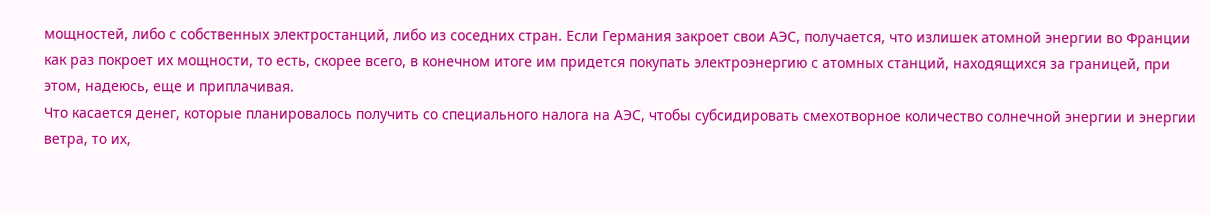мощностей, либо с собственных электростанций, либо из соседних стран. Если Германия закроет свои АЭС, получается, что излишек атомной энергии во Франции как раз покроет их мощности, то есть, скорее всего, в конечном итоге им придется покупать электроэнергию с атомных станций, находящихся за границей, при этом, надеюсь, еще и приплачивая.
Что касается денег, которые планировалось получить со специального налога на АЭС, чтобы субсидировать смехотворное количество солнечной энергии и энергии ветра, то их,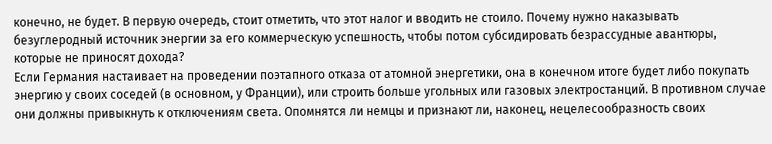конечно, не будет. В первую очередь, стоит отметить, что этот налог и вводить не стоило. Почему нужно наказывать безуглеродный источник энергии за его коммерческую успешность, чтобы потом субсидировать безрассудные авантюры, которые не приносят дохода?
Если Германия настаивает на проведении поэтапного отказа от атомной энергетики, она в конечном итоге будет либо покупать энергию у своих соседей (в основном, у Франции), или строить больше угольных или газовых электростанций. В противном случае они должны привыкнуть к отключениям света. Опомнятся ли немцы и признают ли, наконец, нецелесообразность своих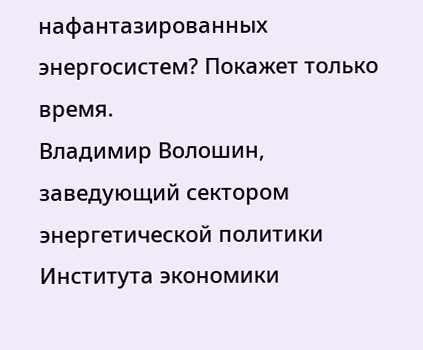нафантазированных энергосистем? Покажет только время.
Владимир Волошин, заведующий сектором энергетической политики Института экономики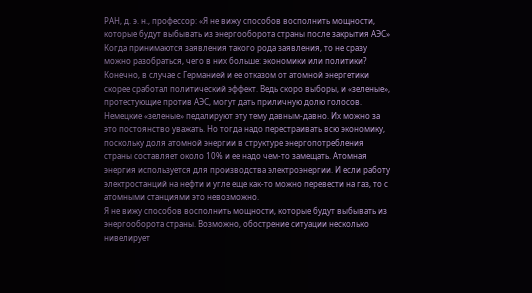РАН, д. э. н., профессор: «Я не вижу способов восполнить мощности, которые будут выбывать из энергооборота страны после закрытия АЭС»
Когда принимаются заявления такого рода заявления, то не сразу можно разобраться, чего в них больше: экономики или политики? Конечно, в случае с Германией и ее отказом от атомной энергетики скорее сработал политический эффект. Ведь скоро выборы, и «зеленые», протестующие против АЭС, могут дать приличную долю голосов. Немецкие «зеленые» педалируют эту тему давным-давно. Их можно за это постоянство уважать. Но тогда надо перестраивать всю экономику, поскольку доля атомной энергии в структуре энергопотребления страны составляет около 10% и ее надо чем-то замещать. Атомная энергия используется для производства электроэнергии. И если работу электростанций на нефти и угле еще как-то можно перевести на газ, то с атомными станциями это невозможно.
Я не вижу способов восполнить мощности, которые будут выбывать из энергооборота страны. Возможно, обострение ситуации несколько нивелирует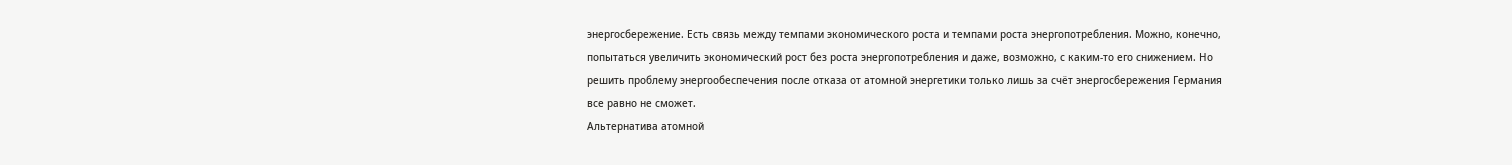энергосбережение. Есть связь между темпами экономического роста и темпами роста энергопотребления. Можно, конечно, попытаться увеличить экономический рост без роста энергопотребления и даже, возможно, с каким-то его снижением. Но решить проблему энергообеспечения после отказа от атомной энергетики только лишь за счёт энергосбережения Германия все равно не сможет.
Альтернатива атомной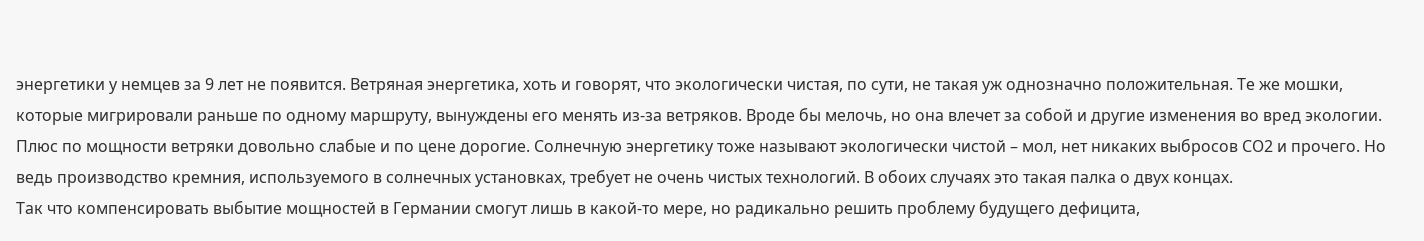энергетики у немцев за 9 лет не появится. Ветряная энергетика, хоть и говорят, что экологически чистая, по сути, не такая уж однозначно положительная. Те же мошки, которые мигрировали раньше по одному маршруту, вынуждены его менять из-за ветряков. Вроде бы мелочь, но она влечет за собой и другие изменения во вред экологии. Плюс по мощности ветряки довольно слабые и по цене дорогие. Солнечную энергетику тоже называют экологически чистой – мол, нет никаких выбросов СО2 и прочего. Но ведь производство кремния, используемого в солнечных установках, требует не очень чистых технологий. В обоих случаях это такая палка о двух концах.
Так что компенсировать выбытие мощностей в Германии смогут лишь в какой-то мере, но радикально решить проблему будущего дефицита,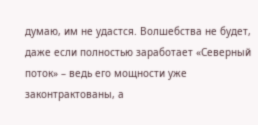думаю, им не удастся. Волшебства не будет, даже если полностью заработает «Северный поток» – ведь его мощности уже законтрактованы, а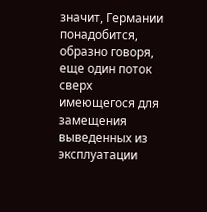значит, Германии понадобится, образно говоря, еще один поток сверх имеющегося для замещения выведенных из эксплуатации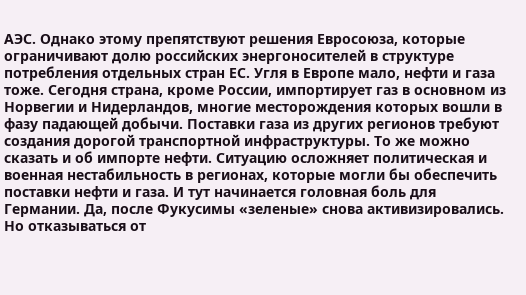АЭС. Однако этому препятствуют решения Евросоюза, которые ограничивают долю российских энергоносителей в структуре потребления отдельных стран ЕС. Угля в Европе мало, нефти и газа тоже. Сегодня страна, кроме России, импортирует газ в основном из Норвегии и Нидерландов, многие месторождения которых вошли в фазу падающей добычи. Поставки газа из других регионов требуют создания дорогой транспортной инфраструктуры. То же можно сказать и об импорте нефти. Ситуацию осложняет политическая и военная нестабильность в регионах, которые могли бы обеспечить поставки нефти и газа. И тут начинается головная боль для Германии. Да, после Фукусимы «зеленые» снова активизировались. Но отказываться от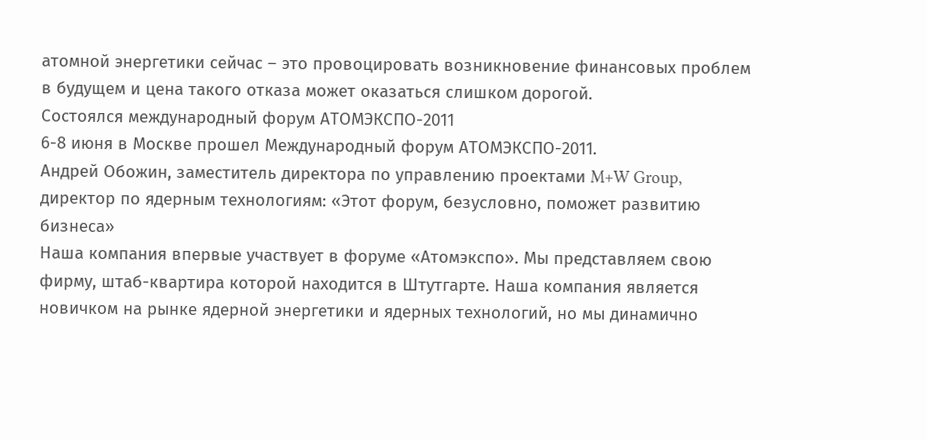атомной энергетики сейчас – это провоцировать возникновение финансовых проблем в будущем и цена такого отказа может оказаться слишком дорогой.
Состоялся международный форум АТОМЭКСПО-2011
6-8 июня в Москве прошел Международный форум АТОМЭКСПО-2011.
Андрей Обожин, заместитель директора по управлению проектами M+W Group, директор по ядерным технологиям: «Этот форум, безусловно, поможет развитию бизнеса»
Наша компания впервые участвует в форуме «Атомэкспо». Мы представляем свою фирму, штаб-квартира которой находится в Штутгарте. Наша компания является новичком на рынке ядерной энергетики и ядерных технологий, но мы динамично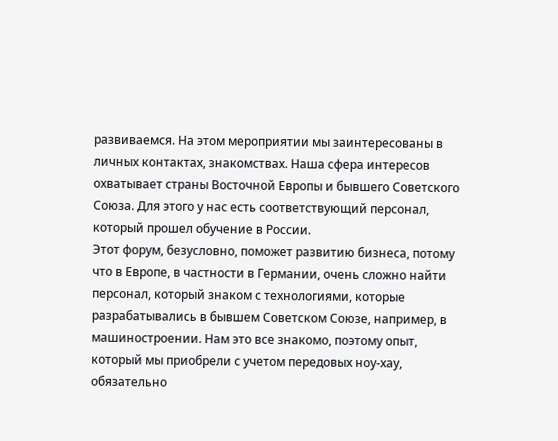развиваемся. На этом мероприятии мы заинтересованы в личных контактах, знакомствах. Наша сфера интересов охватывает страны Восточной Европы и бывшего Советского Союза. Для этого у нас есть соответствующий персонал, который прошел обучение в России.
Этот форум, безусловно, поможет развитию бизнеса, потому что в Европе, в частности в Германии, очень сложно найти персонал, который знаком с технологиями, которые разрабатывались в бывшем Советском Союзе, например, в машиностроении. Нам это все знакомо, поэтому опыт, который мы приобрели с учетом передовых ноу-хау, обязательно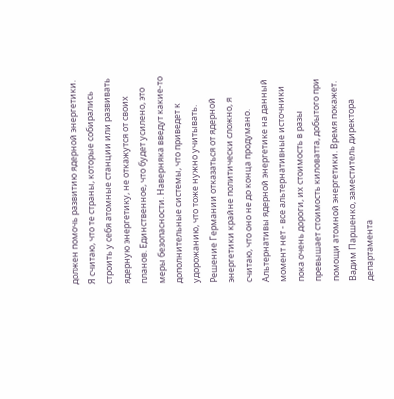должен помочь развитию ядерной энергетики.
Я считаю, что те страны, которые собирались строить у себя атомные станции или развивать ядерную энергетику, не откажутся от своих планов. Единственное, что будет усилено, это меры безопасности. Наверняка введут какие-то дополнительные системы, что приведет к удорожанию, что тоже нужно учитывать. Решение Германии отказаться от ядерной энергетики крайне политически сложно, я считаю, что оно не до конца продумано. Альтернативы ядерной энергетике на данный момент нет - все альтернативные источники пока очень дороги, их стоимость в разы превышает стоимость киловатта, добытого при помощи атомной энергетики. Время покажет.
Вадим Паршенко, заместитель директора департамента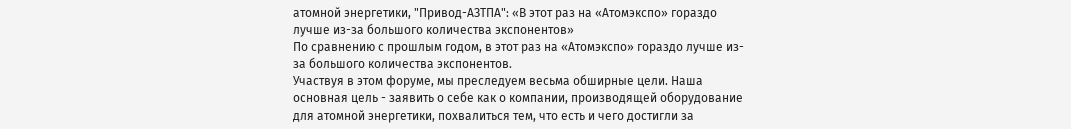атомной энергетики, "Привод-АЗТПА": «В этот раз на «Атомэкспо» гораздо лучше из-за большого количества экспонентов»
По сравнению с прошлым годом, в этот раз на «Атомэкспо» гораздо лучше из-за большого количества экспонентов.
Участвуя в этом форуме, мы преследуем весьма обширные цели. Наша основная цель - заявить о себе как о компании, производящей оборудование для атомной энергетики, похвалиться тем, что есть и чего достигли за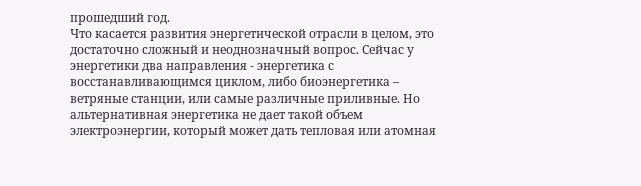прошедший год.
Что касается развития энергетической отрасли в целом, это достаточно сложный и неоднозначный вопрос. Сейчас у энергетики два направления - энергетика с восстанавливающимся циклом, либо биоэнергетика – ветряные станции, или самые различные приливные. Но альтернативная энергетика не дает такой объем электроэнергии, который может дать тепловая или атомная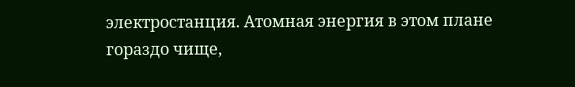электростанция. Атомная энергия в этом плане гораздо чище,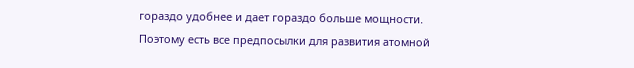гораздо удобнее и дает гораздо больше мощности. Поэтому есть все предпосылки для развития атомной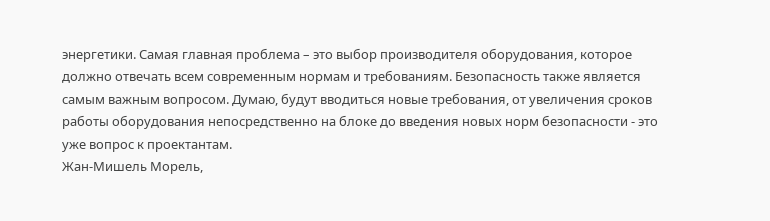энергетики. Самая главная проблема – это выбор производителя оборудования, которое должно отвечать всем современным нормам и требованиям. Безопасность также является самым важным вопросом. Думаю, будут вводиться новые требования, от увеличения сроков работы оборудования непосредственно на блоке до введения новых норм безопасности - это уже вопрос к проектантам.
Жан-Мишель Морель,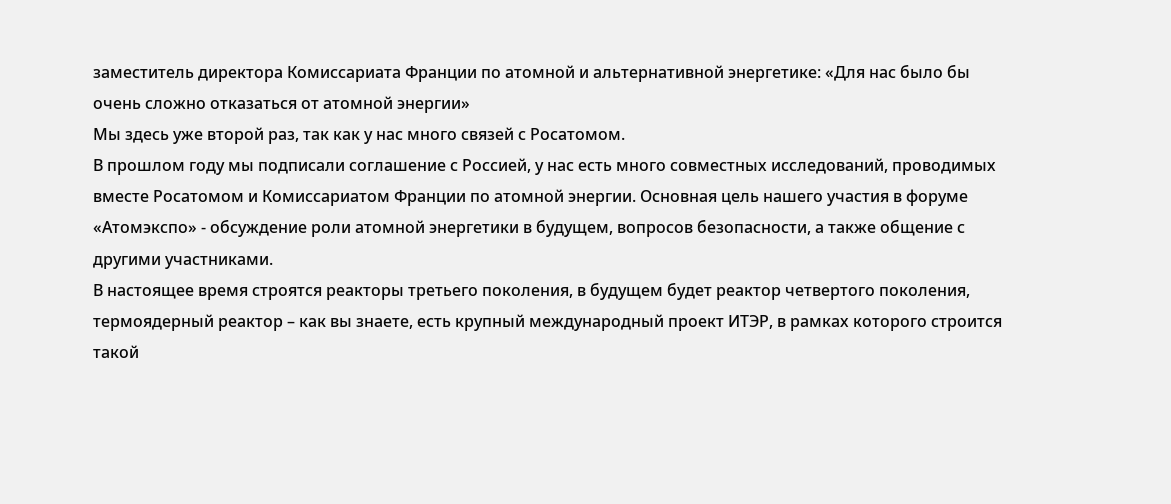заместитель директора Комиссариата Франции по атомной и альтернативной энергетике: «Для нас было бы очень сложно отказаться от атомной энергии»
Мы здесь уже второй раз, так как у нас много связей с Росатомом.
В прошлом году мы подписали соглашение с Россией, у нас есть много совместных исследований, проводимых вместе Росатомом и Комиссариатом Франции по атомной энергии. Основная цель нашего участия в форуме «Атомэкспо» - обсуждение роли атомной энергетики в будущем, вопросов безопасности, а также общение с другими участниками.
В настоящее время строятся реакторы третьего поколения, в будущем будет реактор четвертого поколения, термоядерный реактор – как вы знаете, есть крупный международный проект ИТЭР, в рамках которого строится такой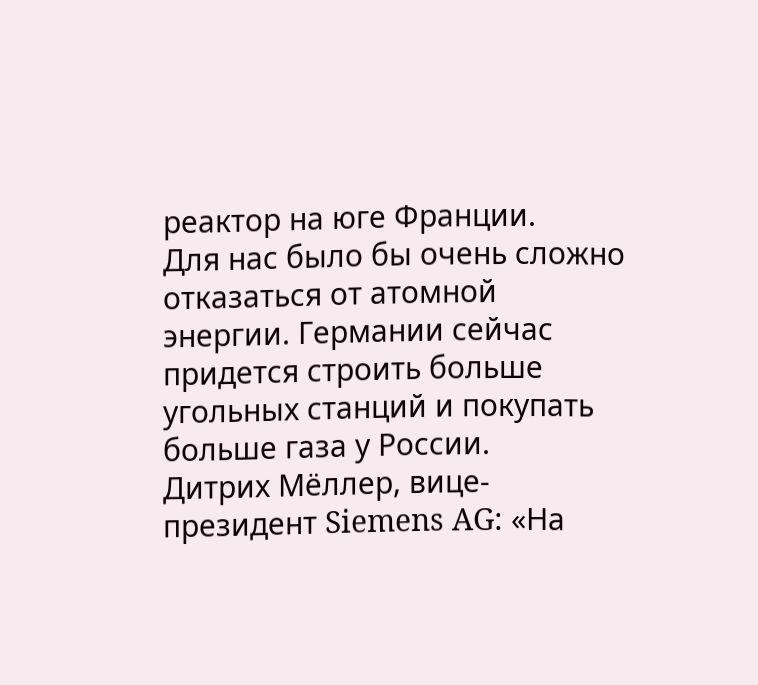реактор на юге Франции.
Для нас было бы очень сложно отказаться от атомной энергии. Германии сейчас придется строить больше угольных станций и покупать больше газа у России.
Дитрих Мёллер, вице-президент Siemens AG: «На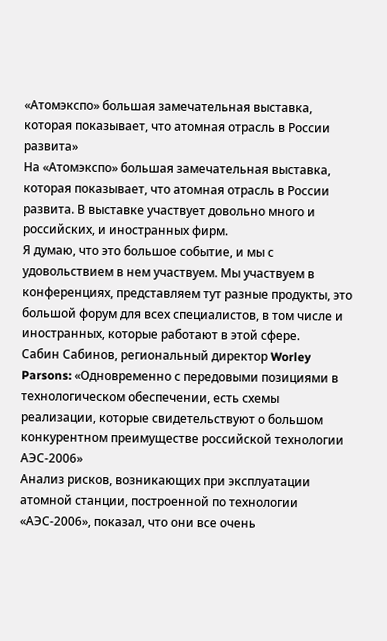«Атомэкспо» большая замечательная выставка, которая показывает, что атомная отрасль в России развита»
На «Атомэкспо» большая замечательная выставка, которая показывает, что атомная отрасль в России развита. В выставке участвует довольно много и российских, и иностранных фирм.
Я думаю, что это большое событие, и мы с удовольствием в нем участвуем. Мы участвуем в конференциях, представляем тут разные продукты, это большой форум для всех специалистов, в том числе и иностранных, которые работают в этой сфере.
Сабин Сабинов, региональный директор Worley Parsons: «Одновременно с передовыми позициями в технологическом обеспечении, есть схемы реализации, которые свидетельствуют о большом конкурентном преимуществе российской технологии АЭС-2006»
Анализ рисков, возникающих при эксплуатации атомной станции, построенной по технологии «АЭС-2006», показал, что они все очень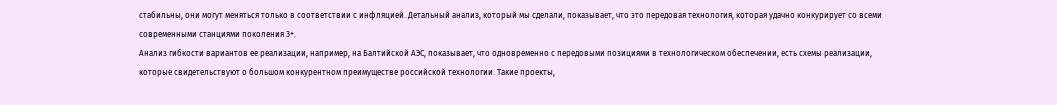стабильны, они могут меняться только в соответствии с инфляцией. Детальный анализ, который мы сделали, показывает, что это передовая технология, которая удачно конкурирует со всеми современными станциями поколения 3+.
Анализ гибкости вариантов ее реализации, например, на Балтийской АЭС, показывает, что одновременно с передовыми позициями в технологическом обеспечении, есть схемы реализации, которые свидетельствуют о большом конкурентном преимуществе российской технологии. Такие проекты,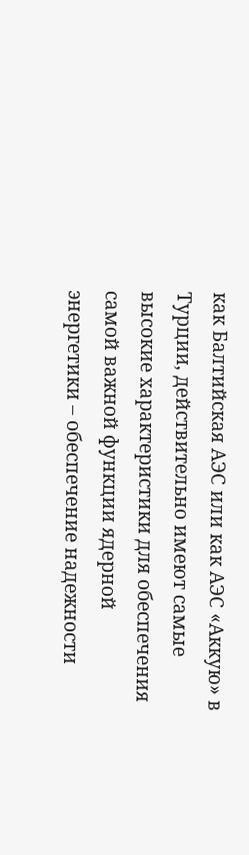как Балтийская АЭС или как АЭС «Аккую» в Турции, действительно имеют самые высокие характеристики для обеспечения самой важной функции ядерной энергетики – обеспечение надежности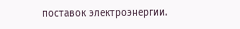поставок электроэнергии.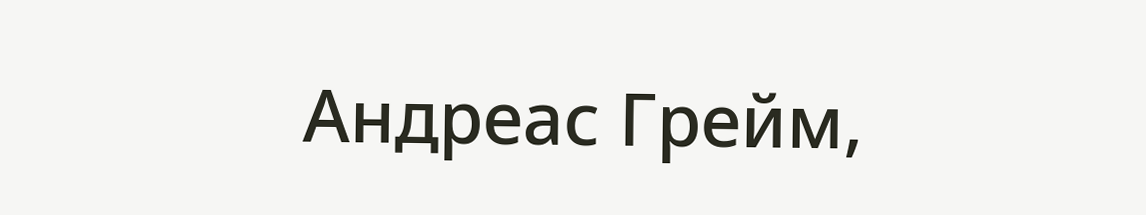Андреас Грейм,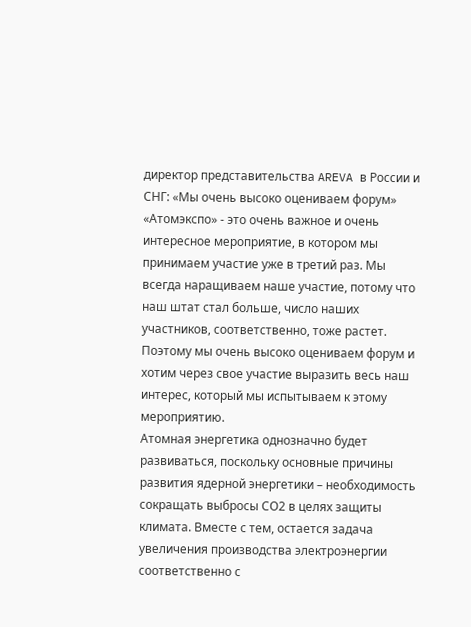директор представительства AREVA в России и СНГ: «Мы очень высоко оцениваем форум»
«Атомэкспо» - это очень важное и очень интересное мероприятие, в котором мы принимаем участие уже в третий раз. Мы всегда наращиваем наше участие, потому что наш штат стал больше, число наших участников, соответственно, тоже растет. Поэтому мы очень высоко оцениваем форум и хотим через свое участие выразить весь наш интерес, который мы испытываем к этому мероприятию.
Атомная энергетика однозначно будет развиваться, поскольку основные причины развития ядерной энергетики – необходимость сокращать выбросы СО2 в целях защиты климата. Вместе с тем, остается задача увеличения производства электроэнергии соответственно с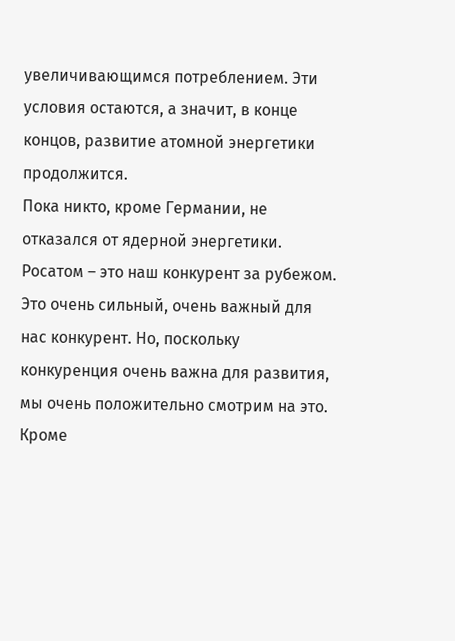увеличивающимся потреблением. Эти условия остаются, а значит, в конце концов, развитие атомной энергетики продолжится.
Пока никто, кроме Германии, не отказался от ядерной энергетики.
Росатом – это наш конкурент за рубежом. Это очень сильный, очень важный для нас конкурент. Но, поскольку конкуренция очень важна для развития, мы очень положительно смотрим на это. Кроме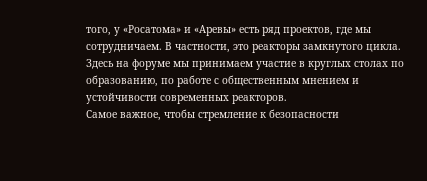того, у «Росатома» и «Аревы» есть ряд проектов, где мы сотрудничаем. В частности, это реакторы замкнутого цикла.
Здесь на форуме мы принимаем участие в круглых столах по образованию, по работе с общественным мнением и устойчивости современных реакторов.
Самое важное, чтобы стремление к безопасности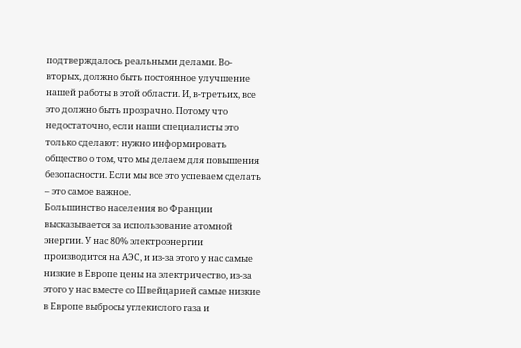подтверждалось реальными делами. Во-вторых, должно быть постоянное улучшение нашей работы в этой области. И, в-третьих, все это должно быть прозрачно. Потому что недостаточно, если наши специалисты это только сделают: нужно информировать общество о том, что мы делаем для повышения безопасности. Если мы все это успеваем сделать – это самое важное.
Большинство населения во Франции высказывается за использование атомной энергии. У нас 80% электроэнергии производится на АЭС, и из-за этого у нас самые низкие в Европе цены на электричество, из-за этого у нас вместе со Швейцарией самые низкие в Европе выбросы углекислого газа и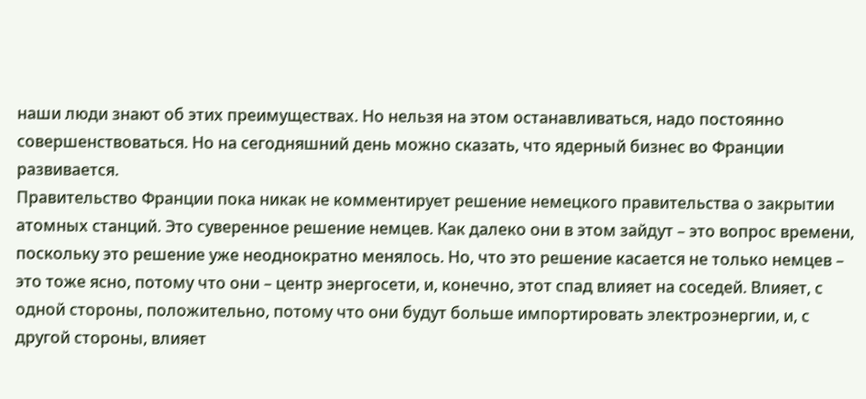наши люди знают об этих преимуществах. Но нельзя на этом останавливаться, надо постоянно совершенствоваться. Но на сегодняшний день можно сказать, что ядерный бизнес во Франции развивается.
Правительство Франции пока никак не комментирует решение немецкого правительства о закрытии атомных станций. Это суверенное решение немцев. Как далеко они в этом зайдут – это вопрос времени, поскольку это решение уже неоднократно менялось. Но, что это решение касается не только немцев – это тоже ясно, потому что они – центр энергосети, и, конечно, этот спад влияет на соседей. Влияет, с одной стороны, положительно, потому что они будут больше импортировать электроэнергии, и, с другой стороны, влияет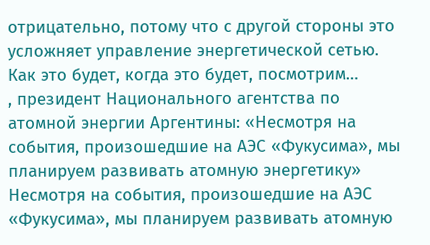отрицательно, потому что с другой стороны это усложняет управление энергетической сетью. Как это будет, когда это будет, посмотрим…
, президент Национального агентства по атомной энергии Аргентины: «Несмотря на события, произошедшие на АЭС «Фукусима», мы планируем развивать атомную энергетику»
Несмотря на события, произошедшие на АЭС «Фукусима», мы планируем развивать атомную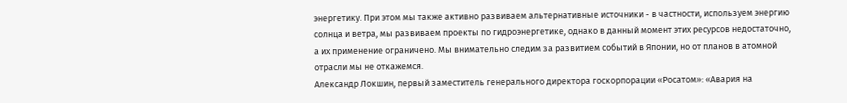энергетику. При этом мы также активно развиваем альтернативные источники - в частности, используем энергию солнца и ветра, мы развиваем проекты по гидроэнергетике, однако в данный момент этих ресурсов недостаточно, а их применение ограничено. Мы внимательно следим за развитием событий в Японии, но от планов в атомной отрасли мы не откажемся.
Александр Локшин, первый заместитель генерального директора госкорпорации «Росатом»: «Авария на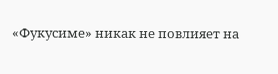«Фукусиме» никак не повлияет на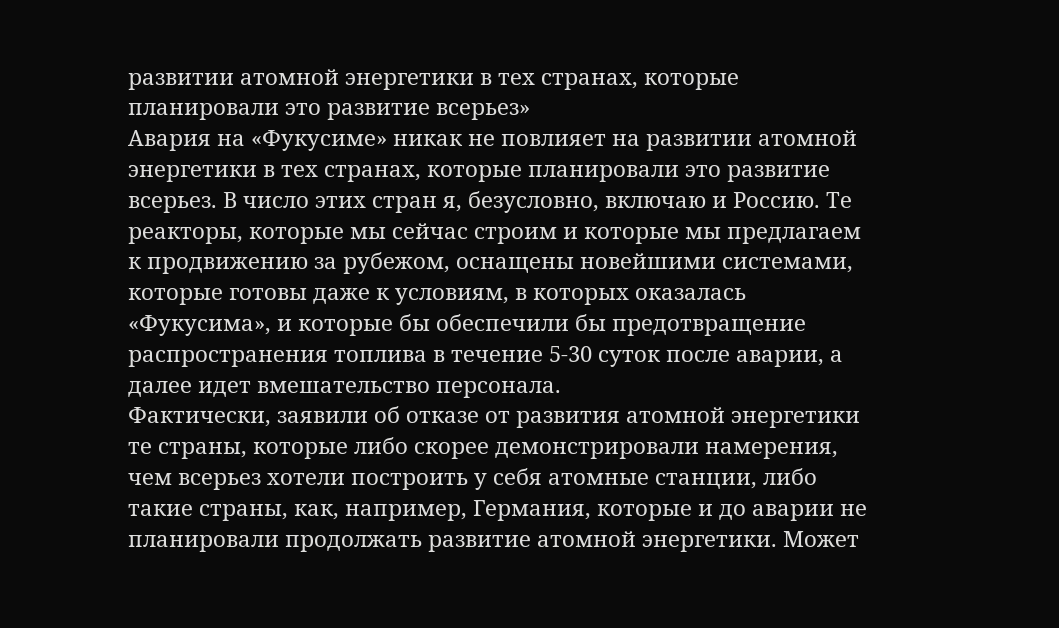развитии атомной энергетики в тех странах, которые планировали это развитие всерьез»
Авария на «Фукусиме» никак не повлияет на развитии атомной энергетики в тех странах, которые планировали это развитие всерьез. В число этих стран я, безусловно, включаю и Россию. Те реакторы, которые мы сейчас строим и которые мы предлагаем к продвижению за рубежом, оснащены новейшими системами, которые готовы даже к условиям, в которых оказалась «Фукусима», и которые бы обеспечили бы предотвращение распространения топлива в течение 5-30 суток после аварии, а далее идет вмешательство персонала.
Фактически, заявили об отказе от развития атомной энергетики те страны, которые либо скорее демонстрировали намерения, чем всерьез хотели построить у себя атомные станции, либо такие страны, как, например, Германия, которые и до аварии не планировали продолжать развитие атомной энергетики. Может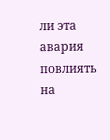ли эта авария повлиять на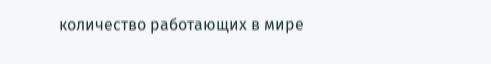количество работающих в мире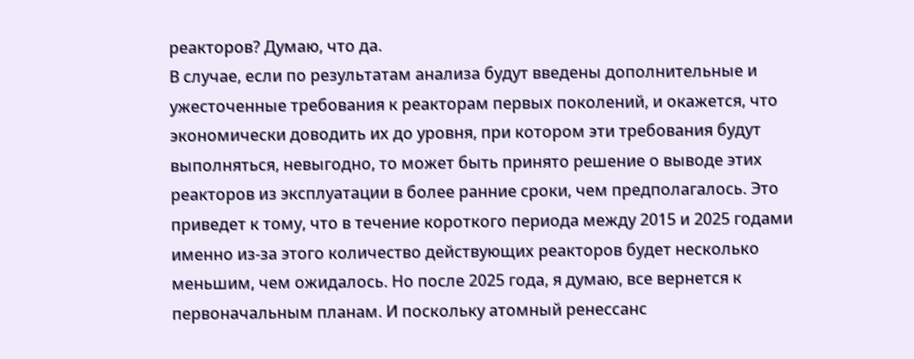реакторов? Думаю, что да.
В случае, если по результатам анализа будут введены дополнительные и ужесточенные требования к реакторам первых поколений, и окажется, что экономически доводить их до уровня, при котором эти требования будут выполняться, невыгодно, то может быть принято решение о выводе этих реакторов из эксплуатации в более ранние сроки, чем предполагалось. Это приведет к тому, что в течение короткого периода между 2015 и 2025 годами именно из-за этого количество действующих реакторов будет несколько меньшим, чем ожидалось. Но после 2025 года, я думаю, все вернется к первоначальным планам. И поскольку атомный ренессанс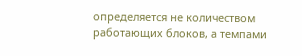определяется не количеством работающих блоков, а темпами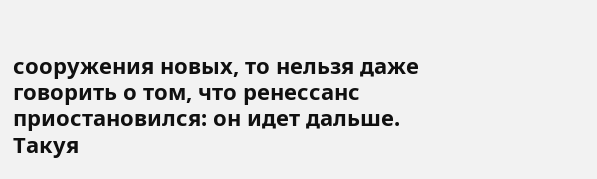сооружения новых, то нельзя даже говорить о том, что ренессанс приостановился: он идет дальше.
Такуя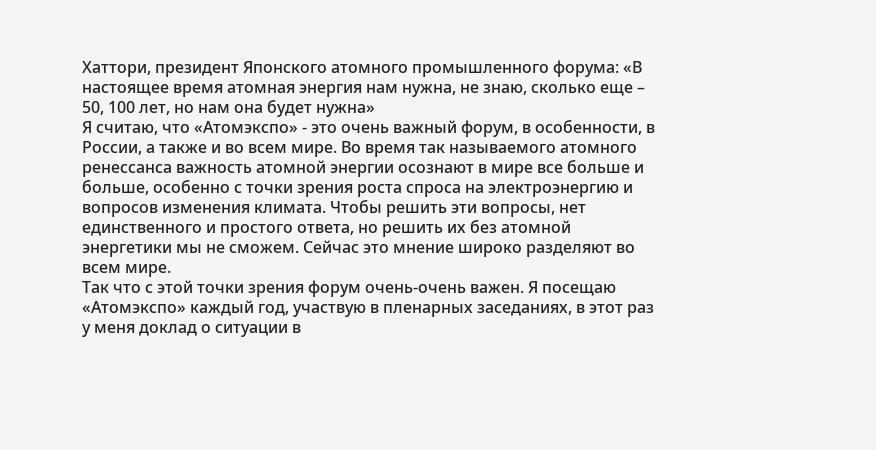Хаттори, президент Японского атомного промышленного форума: «В настоящее время атомная энергия нам нужна, не знаю, сколько еще – 50, 100 лет, но нам она будет нужна»
Я считаю, что «Атомэкспо» - это очень важный форум, в особенности, в России, а также и во всем мире. Во время так называемого атомного ренессанса важность атомной энергии осознают в мире все больше и больше, особенно с точки зрения роста спроса на электроэнергию и вопросов изменения климата. Чтобы решить эти вопросы, нет единственного и простого ответа, но решить их без атомной энергетики мы не сможем. Сейчас это мнение широко разделяют во всем мире.
Так что с этой точки зрения форум очень-очень важен. Я посещаю «Атомэкспо» каждый год, участвую в пленарных заседаниях, в этот раз у меня доклад о ситуации в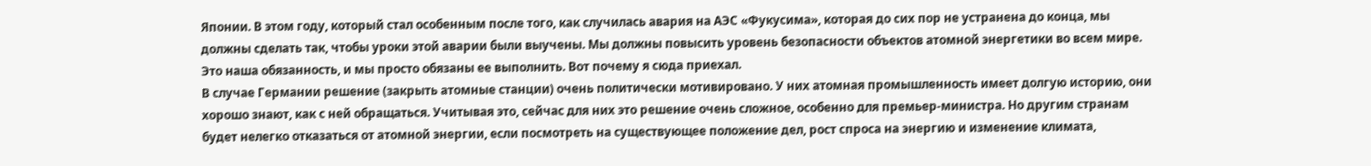Японии. В этом году, который стал особенным после того, как случилась авария на АЭС «Фукусима», которая до сих пор не устранена до конца, мы должны сделать так, чтобы уроки этой аварии были выучены. Мы должны повысить уровень безопасности объектов атомной энергетики во всем мире. Это наша обязанность, и мы просто обязаны ее выполнить. Вот почему я сюда приехал.
В случае Германии решение (закрыть атомные станции) очень политически мотивировано. У них атомная промышленность имеет долгую историю, они хорошо знают, как с ней обращаться. Учитывая это, сейчас для них это решение очень сложное, особенно для премьер-министра. Но другим странам будет нелегко отказаться от атомной энергии, если посмотреть на существующее положение дел, рост спроса на энергию и изменение климата,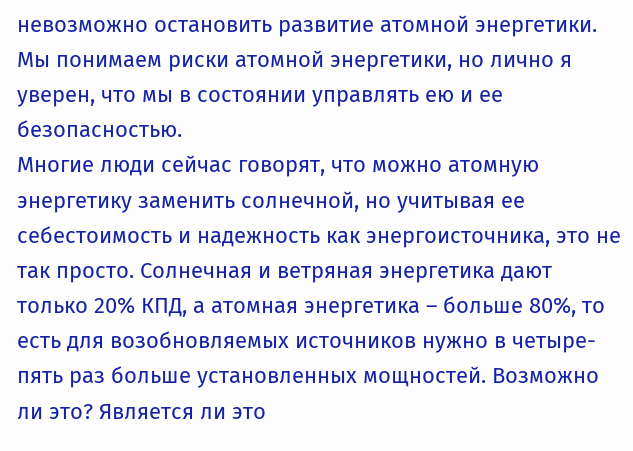невозможно остановить развитие атомной энергетики. Мы понимаем риски атомной энергетики, но лично я уверен, что мы в состоянии управлять ею и ее безопасностью.
Многие люди сейчас говорят, что можно атомную энергетику заменить солнечной, но учитывая ее себестоимость и надежность как энергоисточника, это не так просто. Солнечная и ветряная энергетика дают только 20% КПД, а атомная энергетика – больше 80%, то есть для возобновляемых источников нужно в четыре-пять раз больше установленных мощностей. Возможно ли это? Является ли это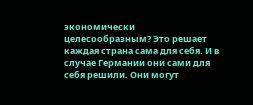экономически целесообразным? Это решает каждая страна сама для себя. И в случае Германии они сами для себя решили. Они могут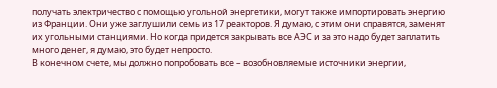получать электричество с помощью угольной энергетики, могут также импортировать энергию из Франции. Они уже заглушили семь из 17 реакторов. Я думаю, с этим они справятся, заменят их угольными станциями. Но когда придется закрывать все АЭС и за это надо будет заплатить много денег, я думаю, это будет непросто.
В конечном счете, мы должно попробовать все – возобновляемые источники энергии,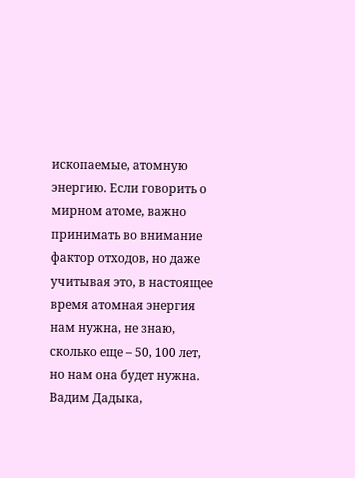ископаемые, атомную энергию. Если говорить о мирном атоме, важно принимать во внимание фактор отходов, но даже учитывая это, в настоящее время атомная энергия нам нужна, не знаю, сколько еще – 50, 100 лет, но нам она будет нужна.
Вадим Дадыка,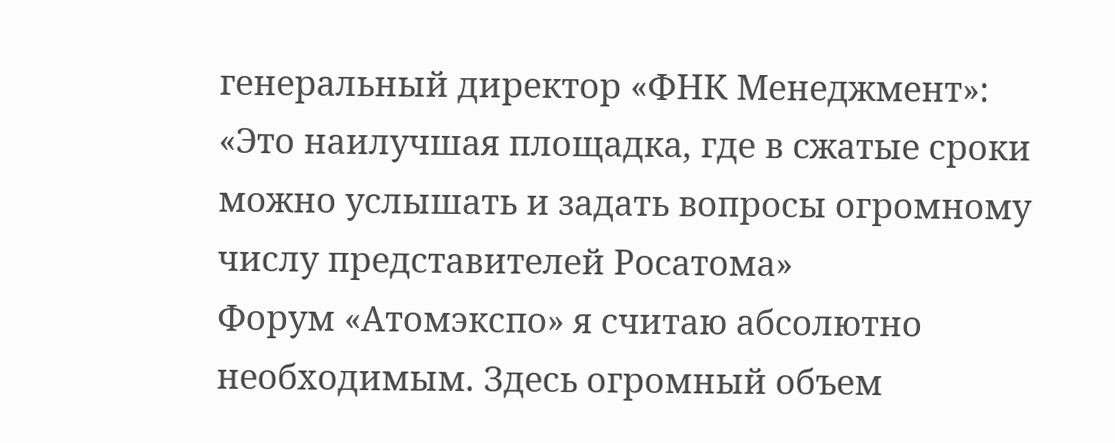генеральный директор «ФНК Менеджмент»: «Это наилучшая площадка, где в сжатые сроки можно услышать и задать вопросы огромному числу представителей Росатома»
Форум «Атомэкспо» я считаю абсолютно необходимым. Здесь огромный объем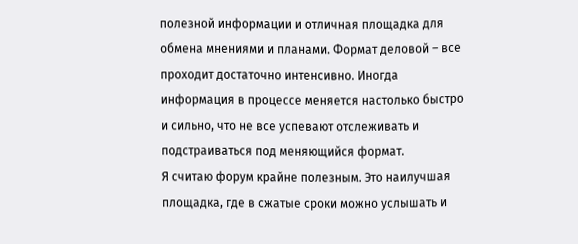полезной информации и отличная площадка для обмена мнениями и планами. Формат деловой – все проходит достаточно интенсивно. Иногда информация в процессе меняется настолько быстро и сильно, что не все успевают отслеживать и подстраиваться под меняющийся формат.
Я считаю форум крайне полезным. Это наилучшая площадка, где в сжатые сроки можно услышать и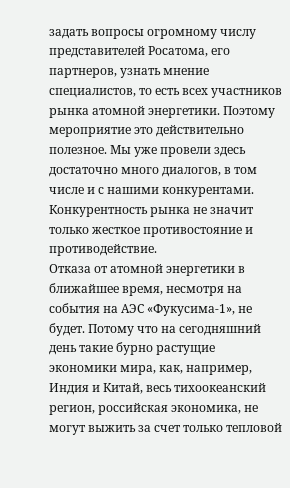задать вопросы огромному числу представителей Росатома, его партнеров, узнать мнение специалистов, то есть всех участников рынка атомной энергетики. Поэтому мероприятие это действительно полезное. Мы уже провели здесь достаточно много диалогов, в том числе и с нашими конкурентами. Конкурентность рынка не значит только жесткое противостояние и противодействие.
Отказа от атомной энергетики в ближайшее время, несмотря на события на АЭС «Фукусима-1», не будет. Потому что на сегодняшний день такие бурно растущие экономики мира, как, например, Индия и Китай, весь тихоокеанский регион, российская экономика, не могут выжить за счет только тепловой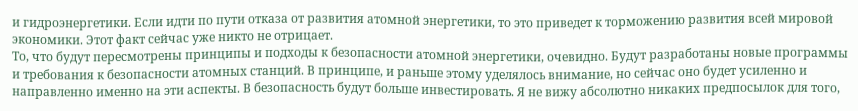и гидроэнергетики. Если идти по пути отказа от развития атомной энергетики, то это приведет к торможению развития всей мировой экономики. Этот факт сейчас уже никто не отрицает.
То, что будут пересмотрены принципы и подходы к безопасности атомной энергетики, очевидно. Будут разработаны новые программы и требования к безопасности атомных станций. В принципе, и раньше этому уделялось внимание, но сейчас оно будет усиленно и направленно именно на эти аспекты. В безопасность будут больше инвестировать. Я не вижу абсолютно никаких предпосылок для того,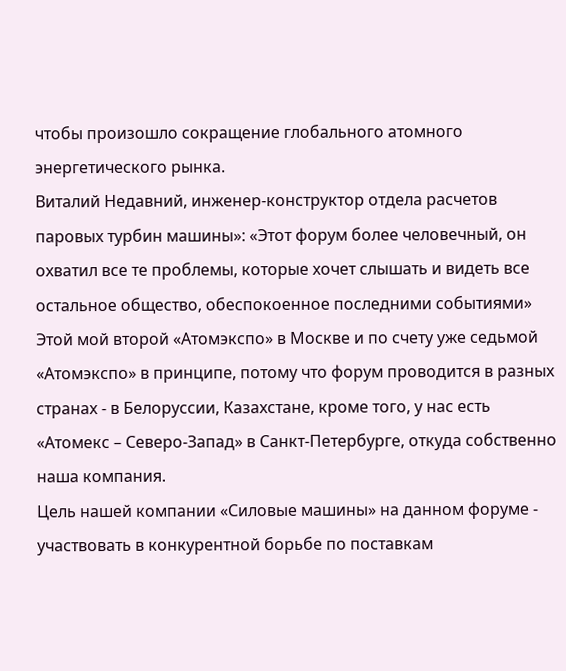чтобы произошло сокращение глобального атомного энергетического рынка.
Виталий Недавний, инженер-конструктор отдела расчетов паровых турбин машины»: «Этот форум более человечный, он охватил все те проблемы, которые хочет слышать и видеть все остальное общество, обеспокоенное последними событиями»
Этой мой второй «Атомэкспо» в Москве и по счету уже седьмой «Атомэкспо» в принципе, потому что форум проводится в разных странах - в Белоруссии, Казахстане, кроме того, у нас есть «Атомекс – Северо-Запад» в Санкт-Петербурге, откуда собственно наша компания.
Цель нашей компании «Силовые машины» на данном форуме - участвовать в конкурентной борьбе по поставкам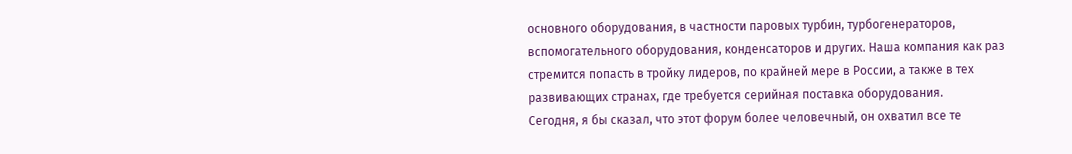основного оборудования, в частности паровых турбин, турбогенераторов, вспомогательного оборудования, конденсаторов и других. Наша компания как раз стремится попасть в тройку лидеров, по крайней мере в России, а также в тех развивающих странах, где требуется серийная поставка оборудования.
Сегодня, я бы сказал, что этот форум более человечный, он охватил все те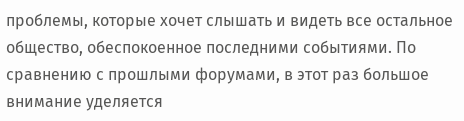проблемы, которые хочет слышать и видеть все остальное общество, обеспокоенное последними событиями. По сравнению с прошлыми форумами, в этот раз большое внимание уделяется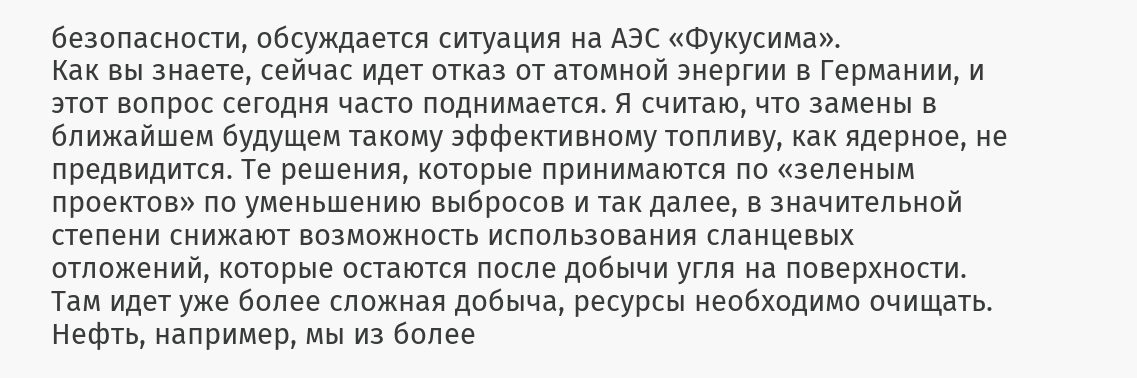безопасности, обсуждается ситуация на АЭС «Фукусима».
Как вы знаете, сейчас идет отказ от атомной энергии в Германии, и этот вопрос сегодня часто поднимается. Я считаю, что замены в ближайшем будущем такому эффективному топливу, как ядерное, не предвидится. Те решения, которые принимаются по «зеленым проектов» по уменьшению выбросов и так далее, в значительной степени снижают возможность использования сланцевых отложений, которые остаются после добычи угля на поверхности. Там идет уже более сложная добыча, ресурсы необходимо очищать. Нефть, например, мы из более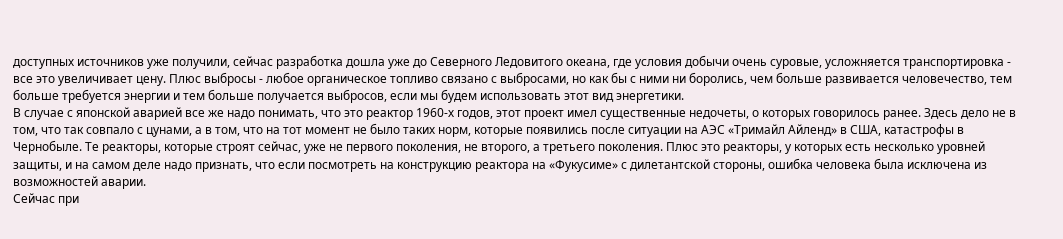доступных источников уже получили, сейчас разработка дошла уже до Северного Ледовитого океана, где условия добычи очень суровые, усложняется транспортировка - все это увеличивает цену. Плюс выбросы - любое органическое топливо связано с выбросами, но как бы с ними ни боролись, чем больше развивается человечество, тем больше требуется энергии и тем больше получается выбросов, если мы будем использовать этот вид энергетики.
В случае с японской аварией все же надо понимать, что это реактор 1960-х годов, этот проект имел существенные недочеты, о которых говорилось ранее. Здесь дело не в том, что так совпало с цунами, а в том, что на тот момент не было таких норм, которые появились после ситуации на АЭС «Тримайл Айленд» в США, катастрофы в Чернобыле. Те реакторы, которые строят сейчас, уже не первого поколения, не второго, а третьего поколения. Плюс это реакторы, у которых есть несколько уровней защиты, и на самом деле надо признать, что если посмотреть на конструкцию реактора на «Фукусиме» с дилетантской стороны, ошибка человека была исключена из возможностей аварии.
Сейчас при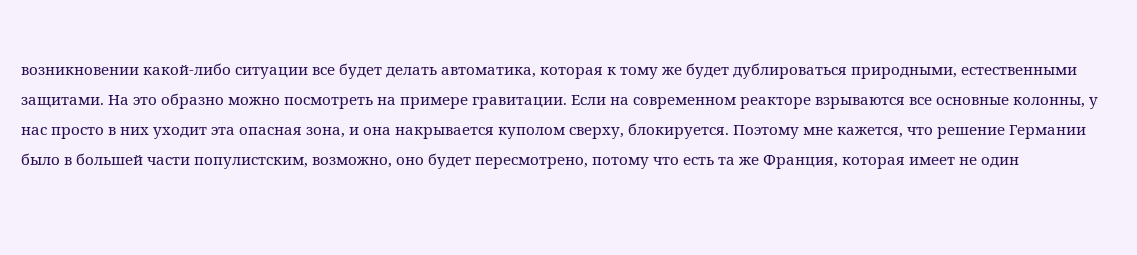возникновении какой-либо ситуации все будет делать автоматика, которая к тому же будет дублироваться природными, естественными защитами. На это образно можно посмотреть на примере гравитации. Если на современном реакторе взрываются все основные колонны, у нас просто в них уходит эта опасная зона, и она накрывается куполом сверху, блокируется. Поэтому мне кажется, что решение Германии было в большей части популистским, возможно, оно будет пересмотрено, потому что есть та же Франция, которая имеет не один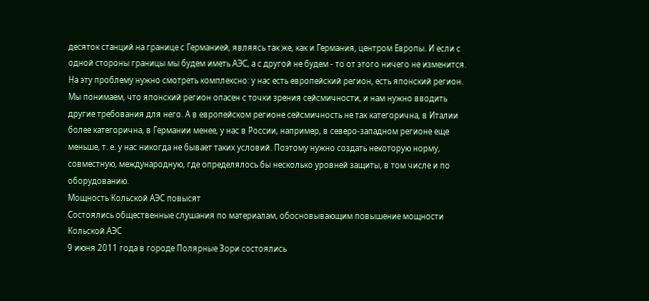десяток станций на границе с Германией, являясь так же, как и Германия, центром Европы. И если с одной стороны границы мы будем иметь АЭС, а с другой не будем - то от этого ничего не изменится.
На эту проблему нужно смотреть комплексно: у нас есть европейский регион, есть японский регион. Мы понимаем, что японский регион опасен с точки зрения сейсмичности, и нам нужно вводить другие требования для него. А в европейском регионе сейсмичность не так категорична, в Италии более категорична, в Германии менее, у нас в России, например, в северо-западном регионе еще меньше, т. е. у нас никогда не бывает таких условий. Поэтому нужно создать некоторую норму, совместную, международную, где определялось бы несколько уровней защиты, в том числе и по оборудованию.
Мощность Кольской АЭС повысят
Состоялись общественные слушания по материалам, обосновывающим повышение мощности Кольской АЭС
9 июня 2011 года в городе Полярные Зори состоялись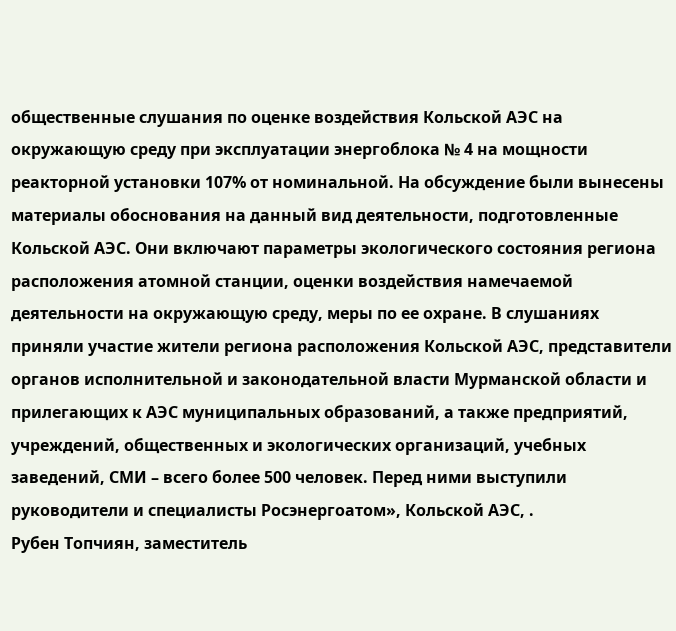общественные слушания по оценке воздействия Кольской АЭС на окружающую среду при эксплуатации энергоблока № 4 на мощности реакторной установки 107% от номинальной. На обсуждение были вынесены материалы обоснования на данный вид деятельности, подготовленные Кольской АЭС. Они включают параметры экологического состояния региона расположения атомной станции, оценки воздействия намечаемой деятельности на окружающую среду, меры по ее охране. В слушаниях приняли участие жители региона расположения Кольской АЭС, представители органов исполнительной и законодательной власти Мурманской области и прилегающих к АЭС муниципальных образований, а также предприятий, учреждений, общественных и экологических организаций, учебных заведений, СМИ – всего более 500 человек. Перед ними выступили руководители и специалисты Росэнергоатом», Кольской АЭС, .
Рубен Топчиян, заместитель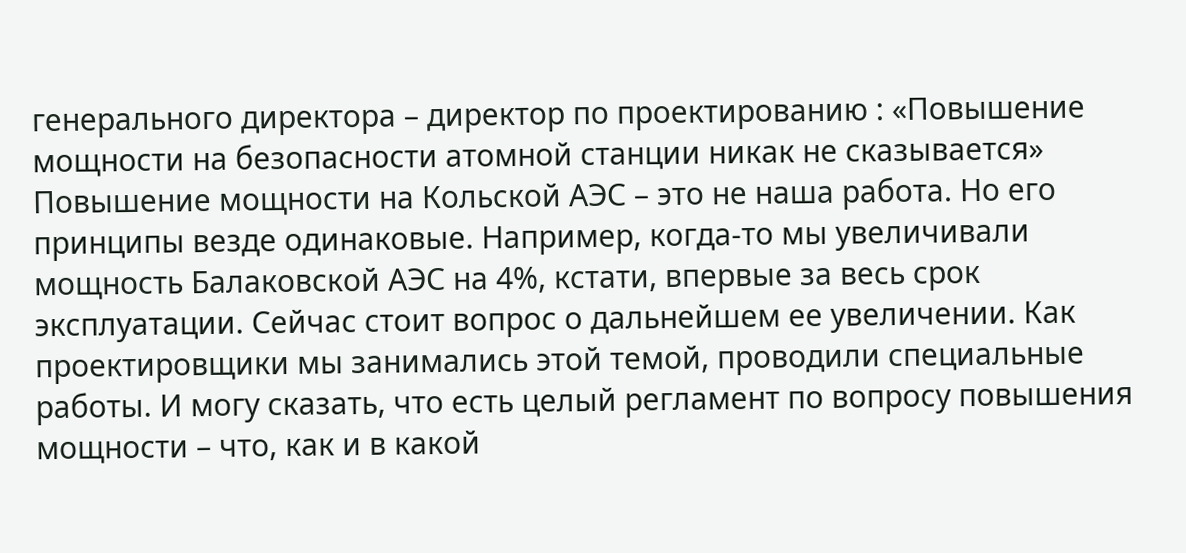генерального директора – директор по проектированию : «Повышение мощности на безопасности атомной станции никак не сказывается»
Повышение мощности на Кольской АЭС – это не наша работа. Но его принципы везде одинаковые. Например, когда-то мы увеличивали мощность Балаковской АЭС на 4%, кстати, впервые за весь срок эксплуатации. Сейчас стоит вопрос о дальнейшем ее увеличении. Как проектировщики мы занимались этой темой, проводили специальные работы. И могу сказать, что есть целый регламент по вопросу повышения мощности – что, как и в какой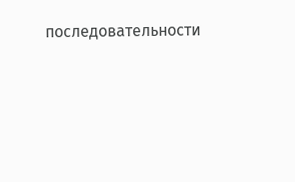последовательности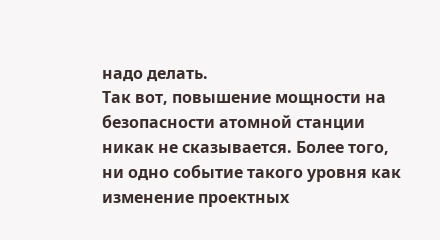надо делать.
Так вот, повышение мощности на безопасности атомной станции никак не сказывается. Более того, ни одно событие такого уровня как изменение проектных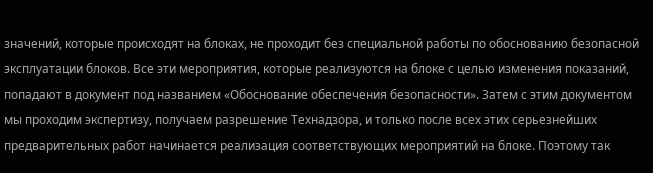значений, которые происходят на блоках, не проходит без специальной работы по обоснованию безопасной эксплуатации блоков. Все эти мероприятия, которые реализуются на блоке с целью изменения показаний, попадают в документ под названием «Обоснование обеспечения безопасности». Затем с этим документом мы проходим экспертизу, получаем разрешение Технадзора, и только после всех этих серьезнейших предварительных работ начинается реализация соответствующих мероприятий на блоке. Поэтому так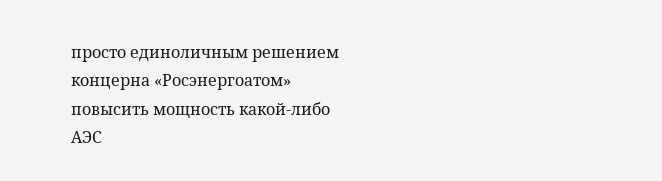просто единоличным решением концерна «Росэнергоатом» повысить мощность какой-либо АЭС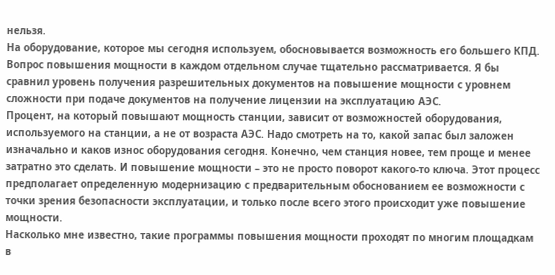нельзя.
На оборудование, которое мы сегодня используем, обосновывается возможность его большего КПД. Вопрос повышения мощности в каждом отдельном случае тщательно рассматривается. Я бы сравнил уровень получения разрешительных документов на повышение мощности с уровнем сложности при подаче документов на получение лицензии на эксплуатацию АЭС.
Процент, на который повышают мощность станции, зависит от возможностей оборудования, используемого на станции, а не от возраста АЭС. Надо смотреть на то, какой запас был заложен изначально и каков износ оборудования сегодня. Конечно, чем станция новее, тем проще и менее затратно это сделать. И повышение мощности – это не просто поворот какого-то ключа. Этот процесс предполагает определенную модернизацию с предварительным обоснованием ее возможности с точки зрения безопасности эксплуатации, и только после всего этого происходит уже повышение мощности.
Насколько мне известно, такие программы повышения мощности проходят по многим площадкам в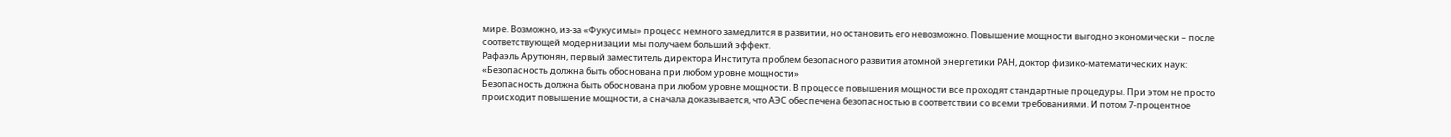мире. Возможно, из-за «Фукусимы» процесс немного замедлится в развитии, но остановить его невозможно. Повышение мощности выгодно экономически – после соответствующей модернизации мы получаем больший эффект.
Рафаэль Арутюнян, первый заместитель директора Института проблем безопасного развития атомной энергетики РАН, доктор физико-математических наук: «Безопасность должна быть обоснована при любом уровне мощности»
Безопасность должна быть обоснована при любом уровне мощности. В процессе повышения мощности все проходят стандартные процедуры. При этом не просто происходит повышение мощности, а сначала доказывается, что АЭС обеспечена безопасностью в соответствии со всеми требованиями. И потом 7-процентное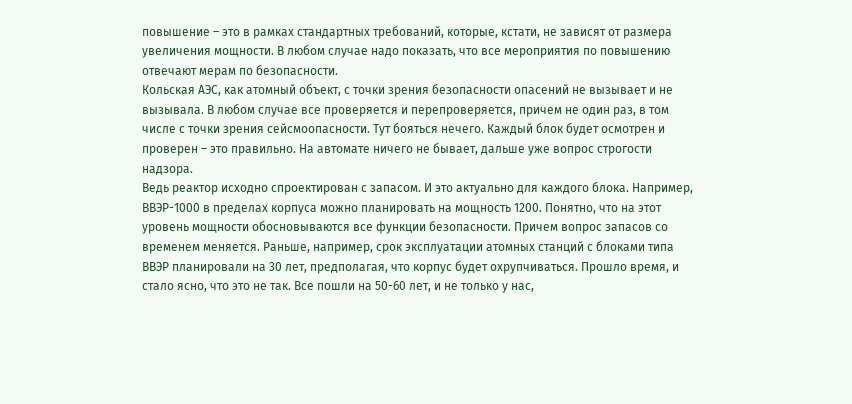повышение – это в рамках стандартных требований, которые, кстати, не зависят от размера увеличения мощности. В любом случае надо показать, что все мероприятия по повышению отвечают мерам по безопасности.
Кольская АЭС, как атомный объект, с точки зрения безопасности опасений не вызывает и не вызывала. В любом случае все проверяется и перепроверяется, причем не один раз, в том числе с точки зрения сейсмоопасности. Тут бояться нечего. Каждый блок будет осмотрен и проверен – это правильно. На автомате ничего не бывает, дальше уже вопрос строгости надзора.
Ведь реактор исходно спроектирован с запасом. И это актуально для каждого блока. Например, ВВЭР-1000 в пределах корпуса можно планировать на мощность 1200. Понятно, что на этот уровень мощности обосновываются все функции безопасности. Причем вопрос запасов со временем меняется. Раньше, например, срок эксплуатации атомных станций с блоками типа ВВЭР планировали на 30 лет, предполагая, что корпус будет охрупчиваться. Прошло время, и стало ясно, что это не так. Все пошли на 50-60 лет, и не только у нас,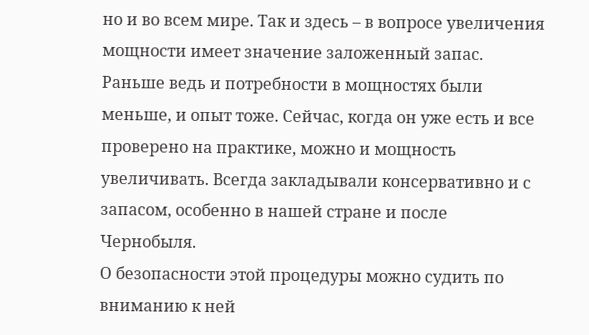но и во всем мире. Так и здесь – в вопросе увеличения мощности имеет значение заложенный запас. Раньше ведь и потребности в мощностях были меньше, и опыт тоже. Сейчас, когда он уже есть и все проверено на практике, можно и мощность увеличивать. Всегда закладывали консервативно и с запасом, особенно в нашей стране и после Чернобыля.
О безопасности этой процедуры можно судить по вниманию к ней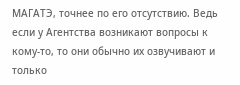МАГАТЭ, точнее по его отсутствию. Ведь если у Агентства возникают вопросы к кому-то, то они обычно их озвучивают и только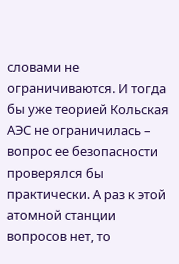словами не ограничиваются. И тогда бы уже теорией Кольская АЭС не ограничилась – вопрос ее безопасности проверялся бы практически. А раз к этой атомной станции вопросов нет, то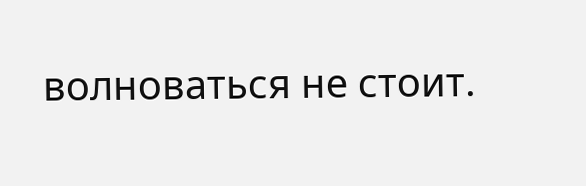волноваться не стоит.